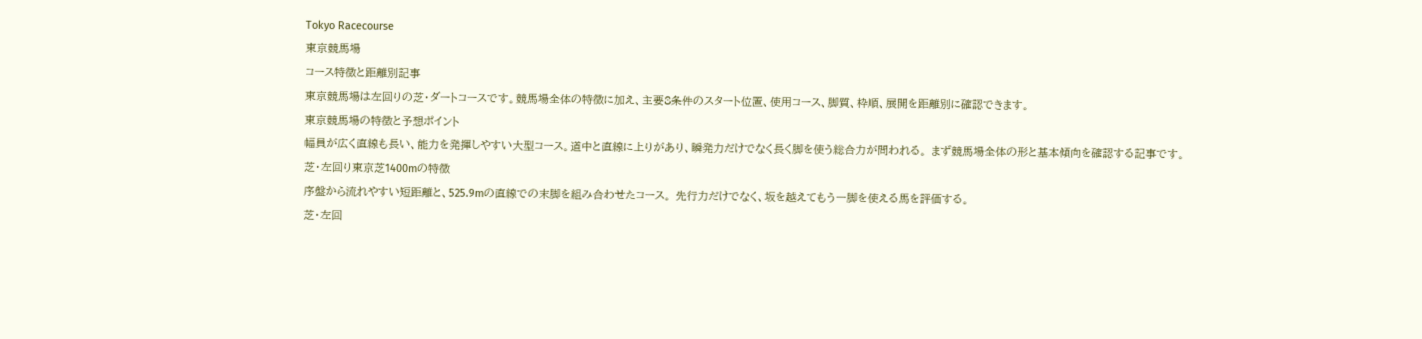Tokyo Racecourse
東京競馬場
コース特徴と距離別記事
東京競馬場は左回りの芝・ダートコースです。競馬場全体の特徴に加え、主要8条件のスタート位置、使用コース、脚質、枠順、展開を距離別に確認できます。
東京競馬場の特徴と予想ポイント
幅員が広く直線も長い、能力を発揮しやすい大型コース。道中と直線に上りがあり、瞬発力だけでなく長く脚を使う総合力が問われる。 まず競馬場全体の形と基本傾向を確認する記事です。
芝・左回り東京芝1400mの特徴
序盤から流れやすい短距離と、525.9mの直線での末脚を組み合わせたコース。 先行力だけでなく、坂を越えてもう一脚を使える馬を評価する。
芝・左回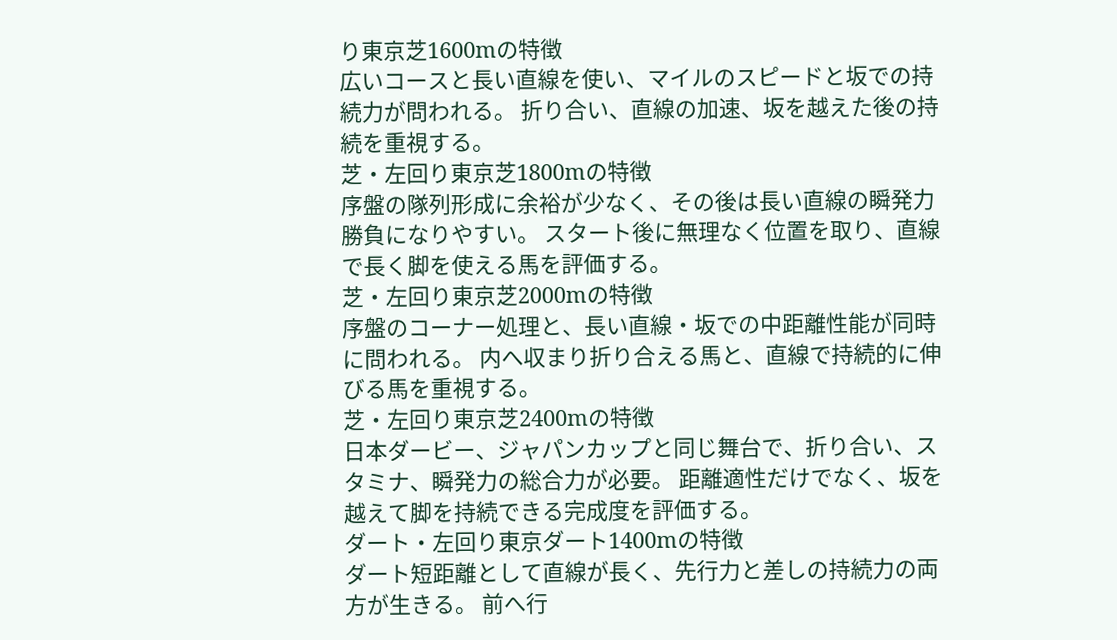り東京芝1600mの特徴
広いコースと長い直線を使い、マイルのスピードと坂での持続力が問われる。 折り合い、直線の加速、坂を越えた後の持続を重視する。
芝・左回り東京芝1800mの特徴
序盤の隊列形成に余裕が少なく、その後は長い直線の瞬発力勝負になりやすい。 スタート後に無理なく位置を取り、直線で長く脚を使える馬を評価する。
芝・左回り東京芝2000mの特徴
序盤のコーナー処理と、長い直線・坂での中距離性能が同時に問われる。 内へ収まり折り合える馬と、直線で持続的に伸びる馬を重視する。
芝・左回り東京芝2400mの特徴
日本ダービー、ジャパンカップと同じ舞台で、折り合い、スタミナ、瞬発力の総合力が必要。 距離適性だけでなく、坂を越えて脚を持続できる完成度を評価する。
ダート・左回り東京ダート1400mの特徴
ダート短距離として直線が長く、先行力と差しの持続力の両方が生きる。 前へ行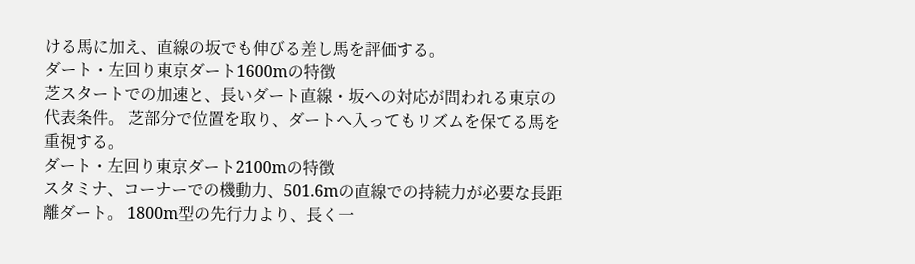ける馬に加え、直線の坂でも伸びる差し馬を評価する。
ダート・左回り東京ダート1600mの特徴
芝スタートでの加速と、長いダート直線・坂への対応が問われる東京の代表条件。 芝部分で位置を取り、ダートへ入ってもリズムを保てる馬を重視する。
ダート・左回り東京ダート2100mの特徴
スタミナ、コーナーでの機動力、501.6mの直線での持続力が必要な長距離ダート。 1800m型の先行力より、長く一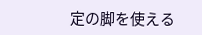定の脚を使える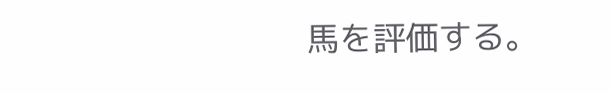馬を評価する。